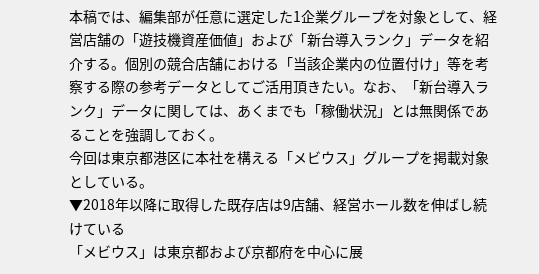本稿では、編集部が任意に選定した1企業グループを対象として、経営店舗の「遊技機資産価値」および「新台導入ランク」データを紹介する。個別の競合店舗における「当該企業内の位置付け」等を考察する際の参考データとしてご活用頂きたい。なお、「新台導入ランク」データに関しては、あくまでも「稼働状況」とは無関係であることを強調しておく。
今回は東京都港区に本社を構える「メビウス」グループを掲載対象としている。
▼2018年以降に取得した既存店は9店舗、経営ホール数を伸ばし続けている
「メビウス」は東京都および京都府を中心に展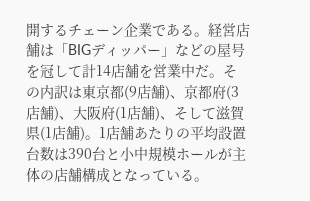開するチェーン企業である。経営店舗は「BIGディッパー」などの屋号を冠して計14店舗を営業中だ。その内訳は東京都(9店舗)、京都府(3店舗)、大阪府(1店舗)、そして滋賀県(1店舗)。1店舗あたりの平均設置台数は390台と小中規模ホールが主体の店舗構成となっている。